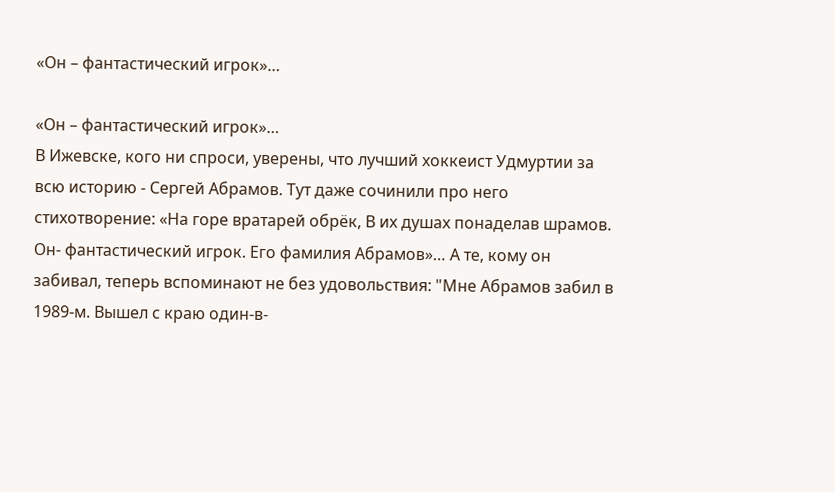«Он – фантастический игрок»…

«Он – фантастический игрок»…
В Ижевске, кого ни спроси, уверены, что лучший хоккеист Удмуртии за всю историю - Сергей Абрамов. Тут даже сочинили про него стихотворение: «На горе вратарей обрёк, В их душах понаделав шрамов. Он- фантастический игрок. Его фамилия Абрамов»… А те, кому он забивал, теперь вспоминают не без удовольствия: "Мне Абрамов забил в 1989-м. Вышел с краю один-в-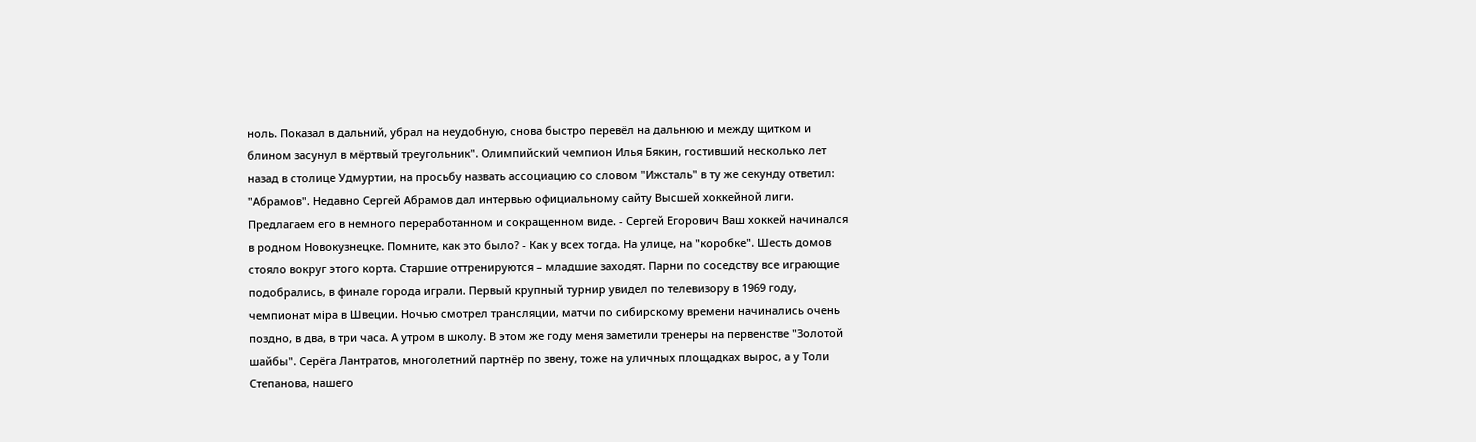ноль. Показал в дальний, убрал на неудобную, снова быстро перевёл на дальнюю и между щитком и блином засунул в мёртвый треугольник". Олимпийский чемпион Илья Бякин, гостивший несколько лет назад в столице Удмуртии, на просьбу назвать ассоциацию со словом "Ижсталь" в ту же секунду ответил: "Абрамов". Недавно Сергей Абрамов дал интервью официальному сайту Высшей хоккейной лиги. Предлагаем его в немного переработанном и сокращенном виде. - Сергей Егорович Ваш хоккей начинался в родном Новокузнецке. Помните, как это было? - Как у всех тогда. На улице, на "коробке". Шесть домов стояло вокруг этого корта. Старшие оттренируются – младшие заходят. Парни по соседству все играющие подобрались, в финале города играли. Первый крупный турнир увидел по телевизору в 1969 году, чемпионат мiра в Швеции. Ночью смотрел трансляции, матчи по сибирскому времени начинались очень поздно, в два, в три часа. А утром в школу. В этом же году меня заметили тренеры на первенстве "Золотой шайбы". Серёга Лантратов, многолетний партнёр по звену, тоже на уличных площадках вырос, а у Толи Степанова, нашего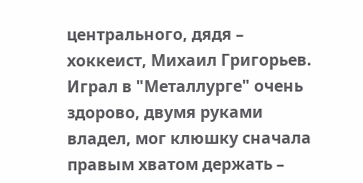центрального, дядя – хоккеист, Михаил Григорьев. Играл в "Металлурге" очень здорово, двумя руками владел, мог клюшку сначала правым хватом держать –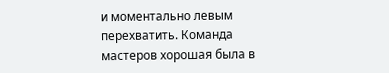и моментально левым перехватить. Команда мастеров хорошая была в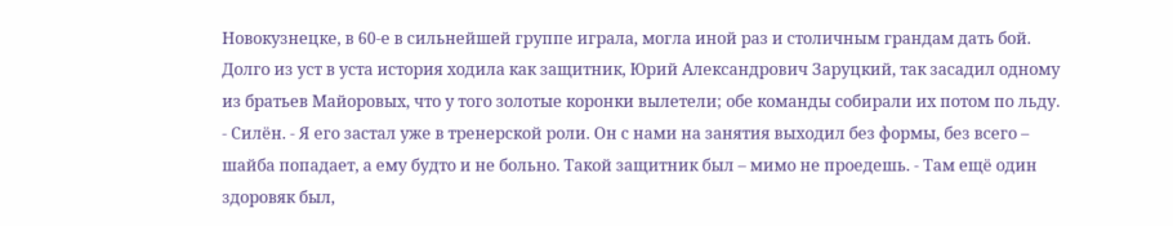Новокузнецке, в 60-е в сильнейшей группе играла, могла иной раз и столичным грандам дать бой. Долго из уст в уста история ходила как защитник, Юрий Александрович Заруцкий, так засадил одному из братьев Майоровых, что у того золотые коронки вылетели; обе команды собирали их потом по льду. - Силён. - Я его застал уже в тренерской роли. Он с нами на занятия выходил без формы, без всего – шайба попадает, а ему будто и не больно. Такой защитник был – мимо не проедешь. - Там ещё один здоровяк был,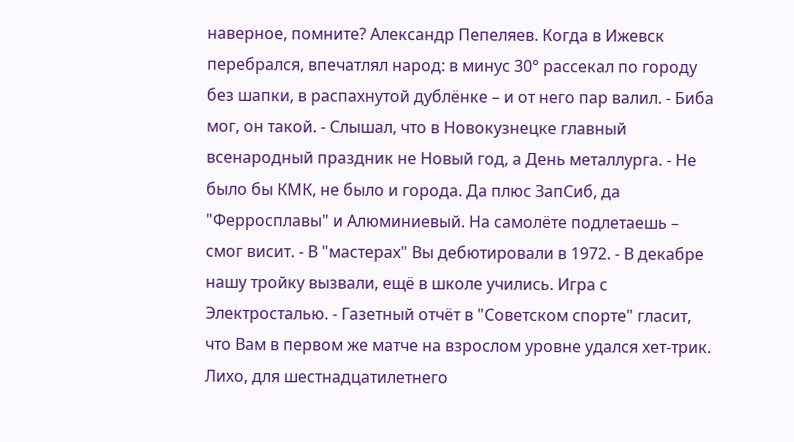наверное, помните? Александр Пепеляев. Когда в Ижевск перебрался, впечатлял народ: в минус 30° рассекал по городу без шапки, в распахнутой дублёнке – и от него пар валил. - Биба мог, он такой. - Слышал, что в Новокузнецке главный всенародный праздник не Новый год, а День металлурга. - Не было бы КМК, не было и города. Да плюс ЗапСиб, да "Ферросплавы" и Алюминиевый. На самолёте подлетаешь – смог висит. - В "мастерах" Вы дебютировали в 1972. - В декабре нашу тройку вызвали, ещё в школе учились. Игра с Электросталью. - Газетный отчёт в "Советском спорте" гласит, что Вам в первом же матче на взрослом уровне удался хет-трик. Лихо, для шестнадцатилетнего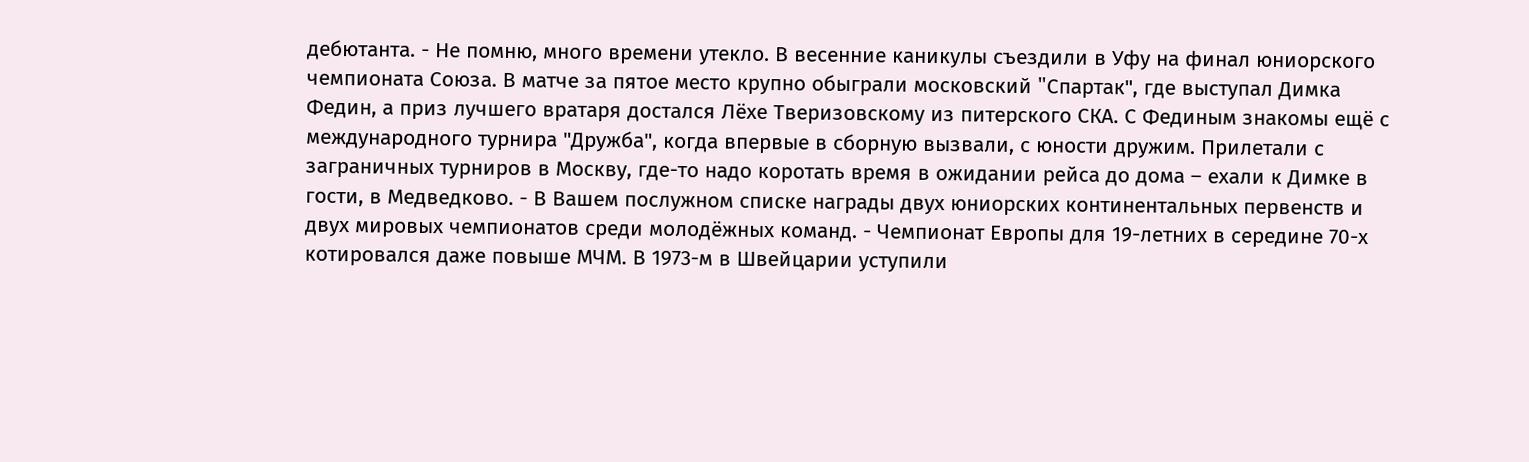дебютанта. - Не помню, много времени утекло. В весенние каникулы съездили в Уфу на финал юниорского чемпионата Союза. В матче за пятое место крупно обыграли московский "Cпapтaк", где выступал Димка Федин, а приз лучшего вратаря достался Лёхе Тверизовскому из питерского СКА. С Фединым знакомы ещё с международного турнира "Дружба", когда впервые в сборную вызвали, с юности дружим. Прилетали с заграничных турниров в Москву, где-то надо коротать время в ожидании рейса до дома – ехали к Димке в гости, в Медведково. - В Вашем послужном списке награды двух юниорских континентальных первенств и двух мировых чемпионатов среди молодёжных команд. - Чемпионат Европы для 19-летних в середине 70-х котировался даже повыше МЧМ. В 1973-м в Швейцарии уступили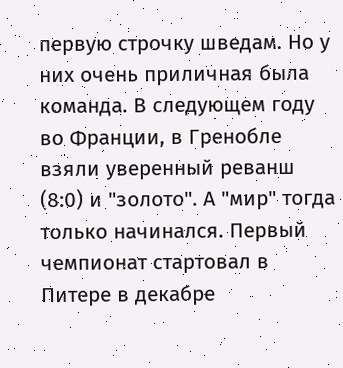первую строчку шведам. Но у них очень приличная была команда. В следующем году во Франции, в Гренобле взяли уверенный реванш (8:0) и "золото". А "мир" тогда только начинался. Первый чемпионат стартовал в Питере в декабре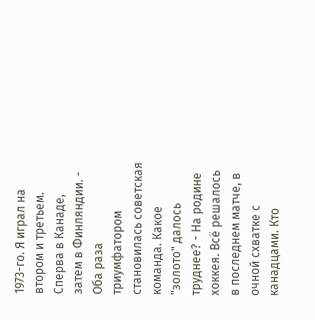1973-го. Я играл на втором и третьем. Сперва в Канаде, затем в Финляндии. - Оба раза триумфатором становилась советская команда. Какое "золото" далось труднее? - На родине хоккея. Всё решалось в последнем матче, в очной схватке с канадцами. Кто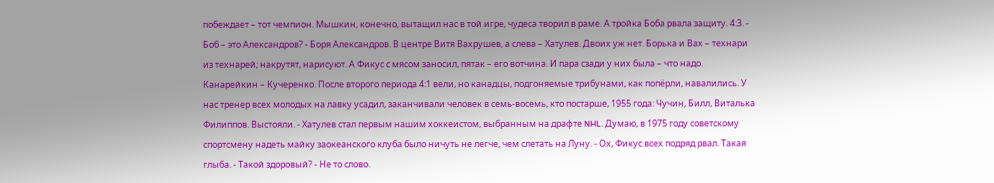побеждает – тот чемпион. Мышкин, конечно, вытащил нас в той игре, чудеса творил в раме. А тройка Боба рвала защиту. 4:3. - Боб – это Александров? - Боря Александров. В центре Витя Вахрушев, а слева – Хатулев. Двоих уж нет. Борька и Вах – технари из технарей; накрутят, нарисуют. А Фикус с мясом заносил, пятак – его вотчина. И пара сзади у них была – что надо. Канарейкин – Кучеренко. После второго периода 4:1 вели, но канадцы, подгоняемые трибунами, как попёрли, навалились. У нас тренер всех молодых на лавку усадил, заканчивали человек в семь-восемь, кто постарше, 1955 года: Чучин, Билл, Виталька Филиппов. Выстояли. - Хатулев стал первым нашим хоккеистом, выбранным на драфте NHL. Думаю, в 1975 году советскому спортсмену надеть майку заокеанского клуба было ничуть не легче, чем слетать на Луну. - Ох, Фикус всех подряд рвал. Такая глыба. - Такой здоровый? - Не то слово.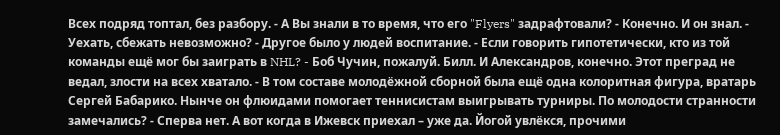Всех подряд топтал, без разбору. - А Вы знали в то время, что его "Flyers" задрафтовали? - Конечно. И он знал. - Уехать, сбежать невозможно? - Другое было у людей воспитание. - Если говорить гипотетически, кто из той команды ещё мог бы заиграть в NHL? - Боб Чучин, пожалуй. Билл. И Александров, конечно. Этот преград не ведал, злости на всех хватало. - В том составе молодёжной сборной была ещё одна колоритная фигура, вратарь Сергей Бабарико. Нынче он флюидами помогает теннисистам выигрывать турниры. По молодости странности замечались? - Сперва нет. А вот когда в Ижевск приехал – уже да. Йогой увлёкся, прочими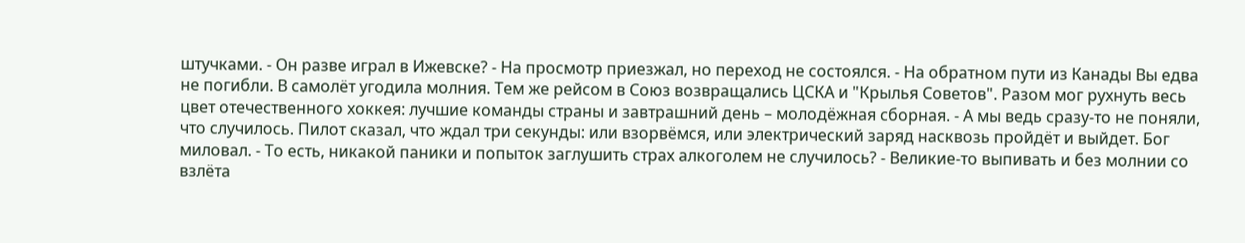штучками. - Он разве играл в Ижевске? - На просмотр приезжал, но переход не состоялся. - На обратном пути из Канады Вы едва не погибли. В самолёт угодила молния. Тем же рейсом в Союз возвращались ЦСКА и "Крылья Советов". Разом мог рухнуть весь цвет отечественного хоккея: лучшие команды страны и завтрашний день – молодёжная сборная. - А мы ведь сразу-то не поняли, что случилось. Пилот сказал, что ждал три секунды: или взорвёмся, или электрический заряд насквозь пройдёт и выйдет. Бог миловал. - То есть, никакой паники и попыток заглушить страх алкоголем не случилось? - Великие-то выпивать и без молнии со взлёта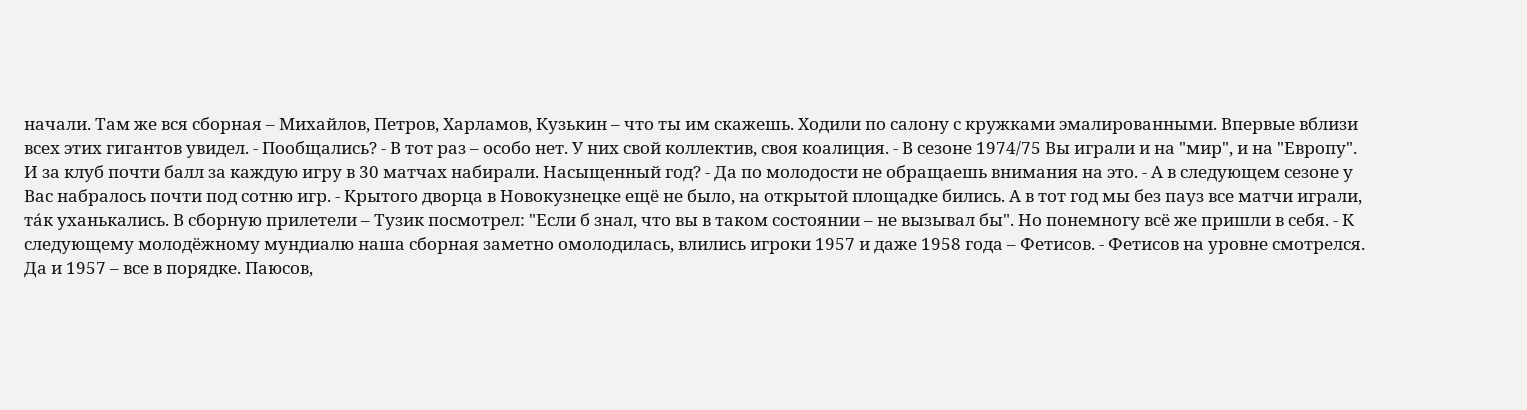начали. Там же вся сборная – Михайлов, Петров, Харламов, Кузькин – что ты им скажешь. Ходили по салону с кружками эмалированными. Впервые вблизи всех этих гигантов увидел. - Пообщались? - В тот раз – особо нет. У них свой коллектив, своя коалиция. - В сезоне 1974/75 Вы играли и на "мир", и на "Европу". И за клуб почти балл за каждую игру в 30 матчах набирали. Насыщенный год? - Да по молодости не обращаешь внимания на это. - А в следующем сезоне у Вас набралось почти под сотню игр. - Крытого дворца в Новокузнецке ещё не было, на открытой площадке бились. А в тот год мы без пауз все матчи играли, та́к уханькались. В сборную прилетели – Тузик посмотрел: "Если б знал, что вы в таком состоянии – не вызывал бы". Но понемногу всё же пришли в себя. - К следующему молодёжному мундиалю наша сборная заметно омолодилась, влились игроки 1957 и даже 1958 года – Фетисов. - Фетисов на уровне смотрелся. Да и 1957 – все в порядке. Паюсов,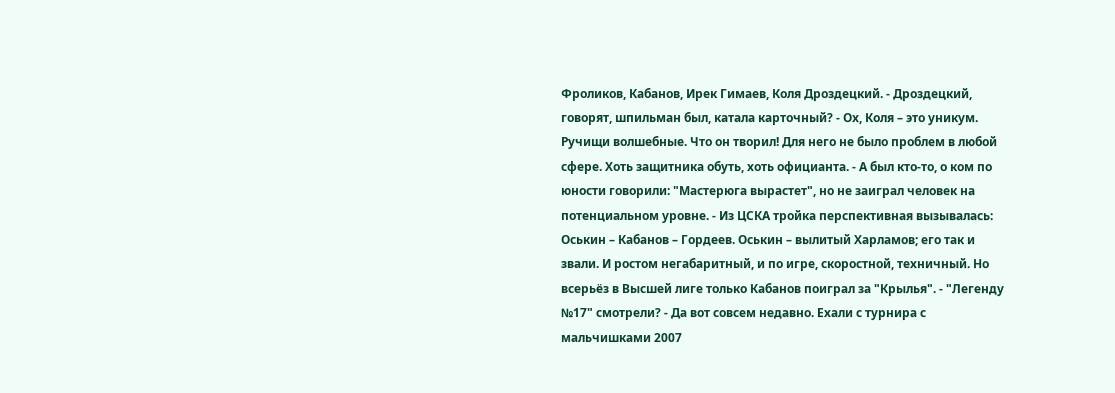Фроликов, Кабанов, Ирек Гимаев, Коля Дроздецкий. - Дроздецкий, говорят, шпильман был, катала карточный? - Ох, Коля – это уникум. Ручищи волшебные. Что он творил! Для него не было проблем в любой сфере. Хоть защитника обуть, хоть официанта. - А был кто-то, о ком по юности говорили: "Мастерюга вырастет", но не заиграл человек на потенциальном уровне. - Из ЦСКА тройка перспективная вызывалась: Оськин – Кабанов – Гордеев. Оськин – вылитый Харламов; его так и звали. И ростом негабаритный, и по игре, скоростной, техничный. Но всерьёз в Высшей лиге только Кабанов поиграл за "Крылья". - "Легенду №17" смотрели? - Да вот совсем недавно. Ехали с турнира с мальчишками 2007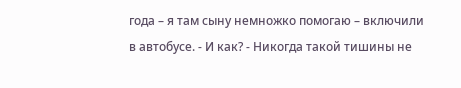года – я там сыну немножко помогаю – включили в автобусе. - И как? - Никогда такой тишины не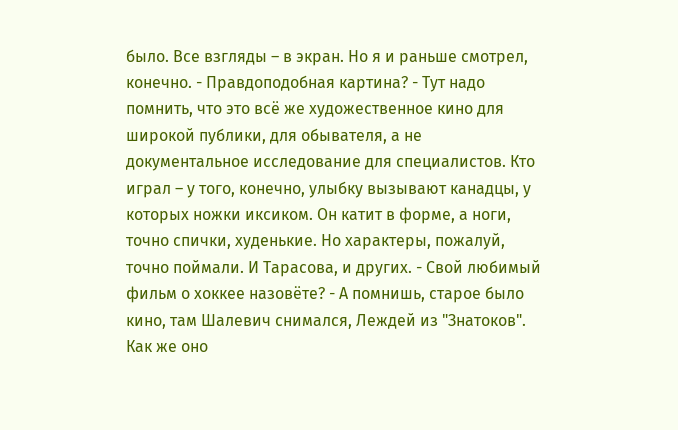было. Все взгляды – в экран. Но я и раньше смотрел, конечно. - Правдоподобная картина? - Тут надо помнить, что это всё же художественное кино для широкой публики, для обывателя, а не документальное исследование для специалистов. Кто играл – у того, конечно, улыбку вызывают канадцы, у которых ножки иксиком. Он катит в форме, а ноги, точно спички, худенькие. Но характеры, пожалуй, точно поймали. И Тарасова, и других. - Свой любимый фильм о хоккее назовёте? - А помнишь, старое было кино, там Шалевич снимался, Леждей из "Знатоков". Как же оно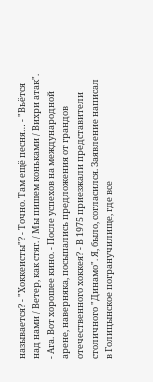называется? - "Хоккеисты"? - Точно. Там ещё песня… - "Вьётся над нами / Ветер, как стяг. / Мы пишем коньками / Вихри атак". - Ага. Вот хорошее кино. - После успехов на международной арене, наверняка, посыпались предложения от грандов отечественного хоккея? - В 1975 приезжали представители столичного "Динамо". Я, было, согласился. Заявление написал в Голицынское погранучилище, где все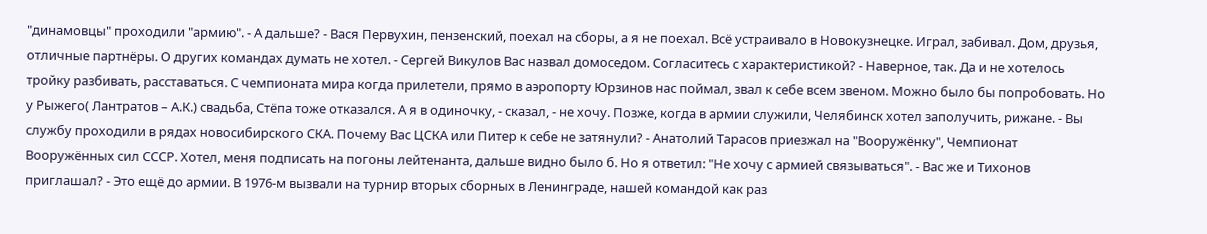"динамовцы" проходили "армию". - А дальше? - Вася Первухин, пензенский, поехал на сборы, а я не поехал. Всё устраивало в Новокузнецке. Играл, забивал. Дом, друзья, отличные партнёры. О других командах думать не хотел. - Сергей Викулов Вас назвал домоседом. Согласитесь с характеристикой? - Наверное, так. Да и не хотелось тройку разбивать, расставаться. С чемпионата мира когда прилетели, прямо в аэропорту Юрзинов нас поймал, звал к себе всем звеном. Можно было бы попробовать. Но у Рыжего( Лантратов – А.К.) свадьба, Стёпа тоже отказался. А я в одиночку, - сказал, - не хочу. Позже, когда в армии служили, Челябинск хотел заполучить, рижане. - Вы службу проходили в рядах новосибирского СКА. Почему Вас ЦСКА или Питер к себе не затянули? - Анатолий Тарасов приезжал на "Вооружёнку", Чемпионат Вооружённых сил СССР. Хотел, меня подписать на погоны лейтенанта, дальше видно было б. Но я ответил: "Не хочу с армией связываться". - Вас же и Тихонов приглашал? - Это ещё до армии. В 1976-м вызвали на турнир вторых сборных в Ленинграде, нашей командой как раз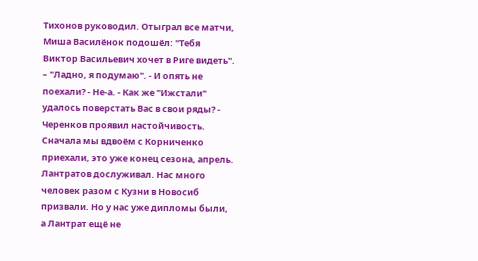Тихонов руководил. Отыграл все матчи, Миша Василёнок подошёл: "Тебя Виктор Васильевич хочет в Риге видеть". – "Ладно, я подумаю". - И опять не поехали? - Не-а. - Как же "Ижстали" удалось поверстать Вас в свои ряды? - Черенков проявил настойчивость. Сначала мы вдвоём с Корниченко приехали, это уже конец сезона, апрель. Лантратов дослуживал. Нас много человек разом с Кузни в Новосиб призвали. Но у нас уже дипломы были, а Лантрат ещё не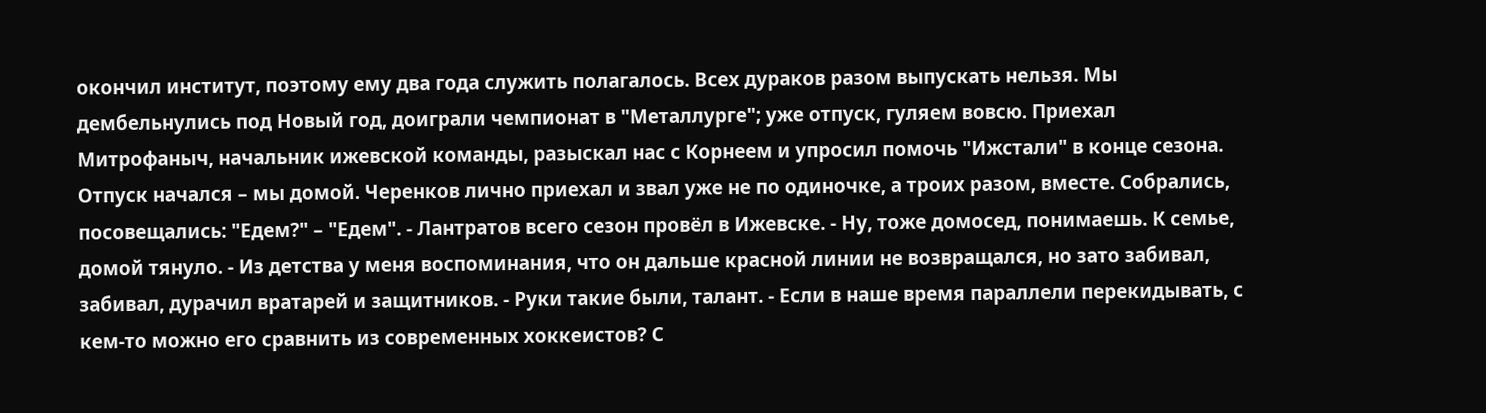окончил институт, поэтому ему два года служить полагалось. Всех дураков разом выпускать нельзя. Мы дембельнулись под Новый год, доиграли чемпионат в "Металлурге"; уже отпуск, гуляем вовсю. Приехал Митрофаныч, начальник ижевской команды, разыскал нас с Корнеем и упросил помочь "Ижстали" в конце сезона. Отпуск начался – мы домой. Черенков лично приехал и звал уже не по одиночке, а троих разом, вместе. Собрались, посовещались: "Едем?" – "Едем". - Лантратов всего сезон провёл в Ижевске. - Ну, тоже домосед, понимаешь. К семье, домой тянуло. - Из детства у меня воспоминания, что он дальше красной линии не возвращался, но зато забивал, забивал, дурачил вратарей и защитников. - Руки такие были, талант. - Если в наше время параллели перекидывать, с кем-то можно его сравнить из современных хоккеистов? С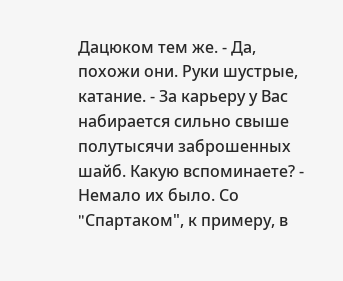Дацюком тем же. - Да, похожи они. Руки шустрые, катание. - За карьеру у Вас набирается сильно свыше полутысячи заброшенных шайб. Какую вспоминаете? - Немало их было. Со "Cпapтaкoм", к примеру, в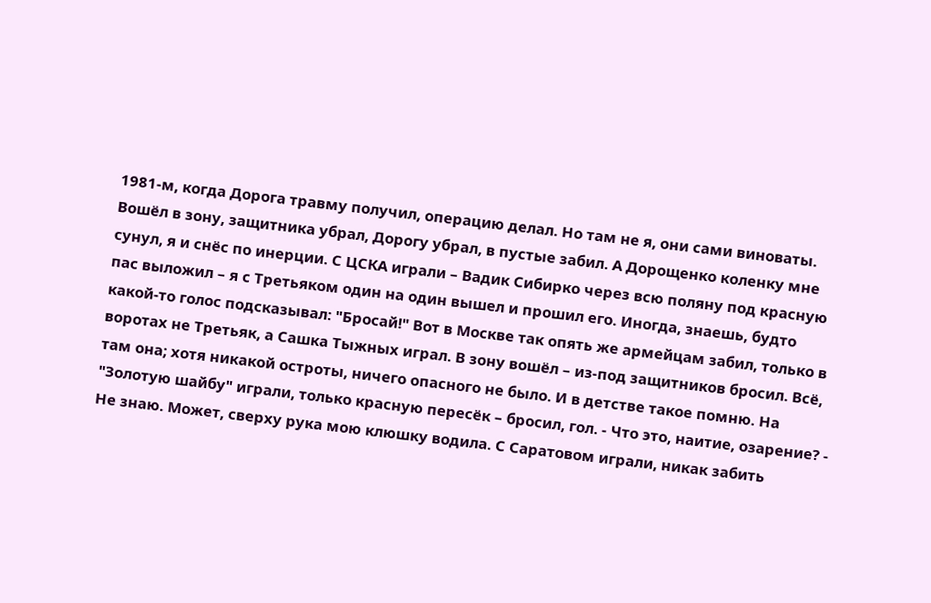1981-м, когда Дорога травму получил, операцию делал. Но там не я, они сами виноваты. Вошёл в зону, защитника убрал, Дорогу убрал, в пустые забил. А Дорощенко коленку мне сунул, я и снёс по инерции. С ЦСКА играли – Вадик Сибирко через всю поляну под красную пас выложил – я с Третьяком один на один вышел и прошил его. Иногда, знаешь, будто какой-то голос подсказывал: "Бросай!" Вот в Москве так опять же армейцам забил, только в воротах не Третьяк, а Сашка Тыжных играл. В зону вошёл – из-под защитников бросил. Всё, там она; хотя никакой остроты, ничего опасного не было. И в детстве такое помню. На "Золотую шайбу" играли, только красную пересёк – бросил, гол. - Что это, наитие, озарение? - Не знаю. Может, сверху рука мою клюшку водила. С Саратовом играли, никак забить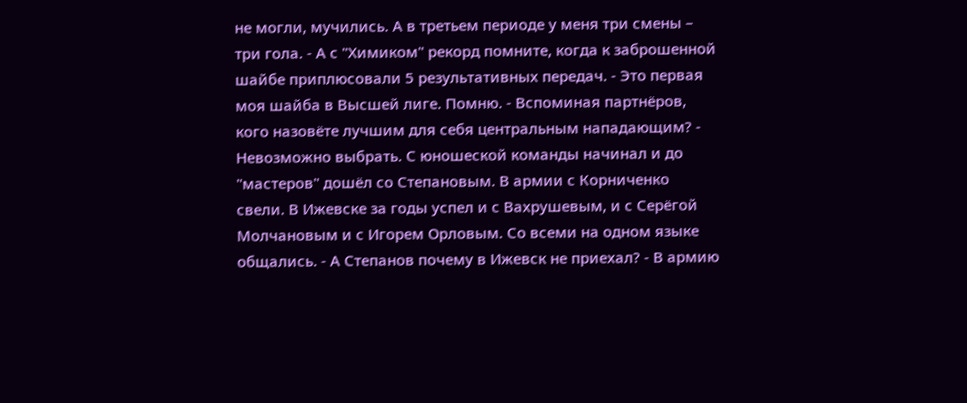не могли, мучились. А в третьем периоде у меня три смены – три гола. - А с "Химиком" рекорд помните, когда к заброшенной шайбе приплюсовали 5 результативных передач. - Это первая моя шайба в Высшей лиге. Помню. - Вспоминая партнёров, кого назовёте лучшим для себя центральным нападающим? - Невозможно выбрать. С юношеской команды начинал и до "мастеров" дошёл со Степановым. В армии с Корниченко свели. В Ижевске за годы успел и с Вахрушевым, и с Серёгой Молчановым и с Игорем Орловым. Со всеми на одном языке общались. - А Степанов почему в Ижевск не приехал? - В армию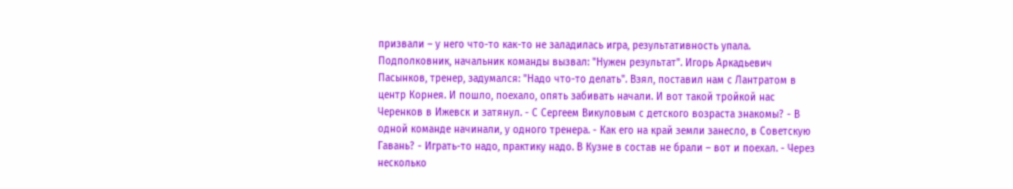призвали – у него что-то как-то не заладилась игра, результативность упала. Подполковник, начальник команды вызвал: "Нужен результат". Игорь Аркадьевич Пасынков, тренер, задумался: "Надо что-то делать". Взял, поставил нам с Лантратом в центр Корнея. И пошло, поехало, опять забивать начали. И вот такой тройкой нас Черенков в Ижевск и затянул. - С Сергеем Викуловым с детского возраста знакомы? - В одной команде начинали, у одного тренера. - Как его на край земли занесло, в Советскую Гавань? - Играть-то надо, практику надо. В Кузне в состав не брали – вот и поехал. - Через несколько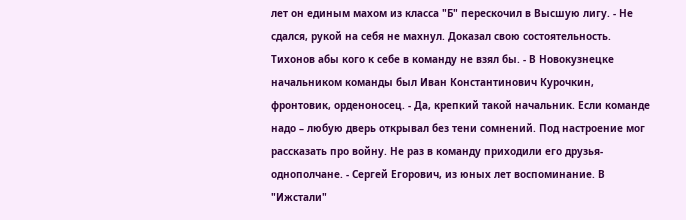лет он единым махом из класса "Б" перескочил в Высшую лигу. - Не сдался, рукой на себя не махнул. Доказал свою состоятельность. Тихонов абы кого к себе в команду не взял бы. - В Новокузнецке начальником команды был Иван Константинович Курочкин, фронтовик, орденоносец. - Да, крепкий такой начальник. Если команде надо – любую дверь открывал без тени сомнений. Под настроение мог рассказать про войну. Не раз в команду приходили его друзья-однополчане. - Сергей Егорович, из юных лет воспоминание. В "Ижстали"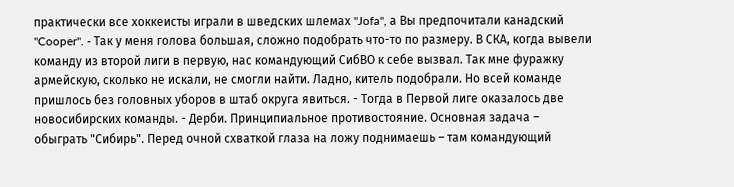практически все хоккеисты играли в шведских шлемах "Jofa", а Вы предпочитали канадский "Cooper". - Так у меня голова большая, сложно подобрать что-то по размеру. В СКА, когда вывели команду из второй лиги в первую, нас командующий СибВО к себе вызвал. Так мне фуражку армейскую, сколько не искали, не смогли найти. Ладно, китель подобрали. Но всей команде пришлось без головных уборов в штаб округа явиться. - Тогда в Первой лиге оказалось две новосибирских команды. - Дерби. Принципиальное противостояние. Основная задача – обыграть "Сибирь". Перед очной схваткой глаза на ложу поднимаешь – там командующий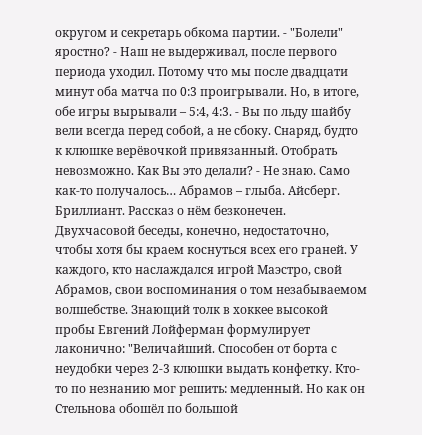округом и секретарь обкома партии. - "Болели" яростно? - Наш не выдерживал, после первого периода уходил. Потому что мы после двадцати минут оба матча по 0:3 проигрывали. Но, в итоге, обе игры вырывали – 5:4, 4:3. - Вы по льду шайбу вели всегда перед собой, а не сбоку. Снаряд, будто к клюшке верёвочкой привязанный. Отобрать невозможно. Как Вы это делали? - Не знаю. Само как-то получалось… Абрамов – глыба. Айсберг. Бриллиант. Рассказ о нём безконечен. Двухчасовой беседы, конечно, недостаточно, чтобы хотя бы краем коснуться всех его граней. У каждого, кто наслаждался игрой Маэстро, свой Абрамов, свои воспоминания о том незабываемом волшебстве. Знающий толк в хоккее высокой пробы Евгений Лойферман формулирует лаконично: "Величайший. Способен от борта с неудобки через 2-3 клюшки выдать конфетку. Кто-то по незнанию мог решить: медленный. Но как он Стельнова обошёл по большой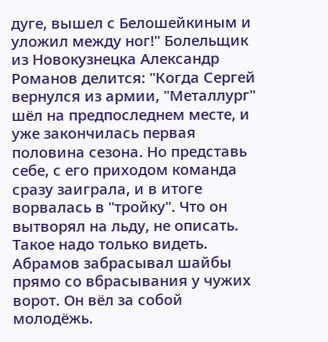дуге, вышел с Белошейкиным и уложил между ног!" Болельщик из Новокузнецка Александр Романов делится: "Когда Сергей вернулся из армии, "Металлург" шёл на предпоследнем месте, и уже закончилась первая половина сезона. Но представь себе, с его приходом команда сразу заиграла, и в итоге ворвалась в "тройку". Что он вытворял на льду, не описать. Такое надо только видеть. Абрамов забрасывал шайбы прямо со вбрасывания у чужих ворот. Он вёл за собой молодёжь.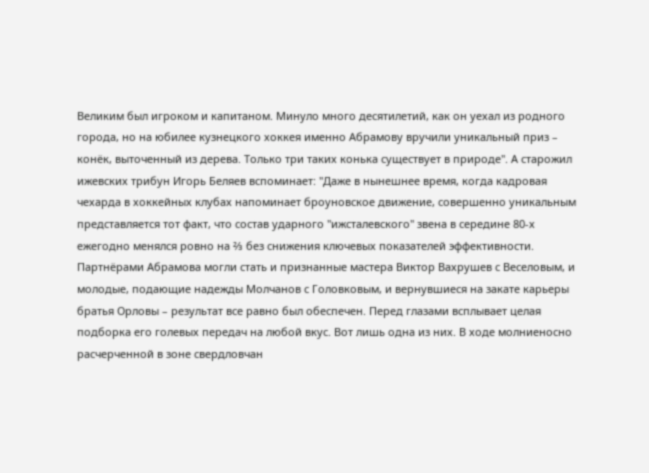Великим был игроком и капитаном. Минуло много десятилетий, как он уехал из родного города, но на юбилее кузнецкого хоккея именно Абрамову вручили уникальный приз – конёк, выточенный из дерева. Только три таких конька существует в природе". А старожил ижевских трибун Игорь Беляев вспоминает: "Даже в нынешнее время, когда кадровая чехарда в хоккейных клубах напоминает броуновское движение, совершенно уникальным представляется тот факт, что состав ударного "ижсталевского" звена в середине 80-х ежегодно менялся ровно на ⅔ без снижения ключевых показателей эффективности. Партнёрами Абрамова могли стать и признанные мастера Виктор Вахрушев с Веселовым, и молодые, подающие надежды Молчанов с Головковым, и вернувшиеся на закате карьеры братья Орловы – результат все равно был обеспечен. Перед глазами всплывает целая подборка его голевых передач на любой вкус. Вот лишь одна из них. В ходе молниеносно расчерченной в зоне свердловчан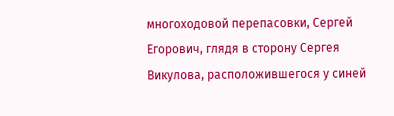многоходовой перепасовки, Сергей Егорович, глядя в сторону Сергея Викулова, расположившегося у синей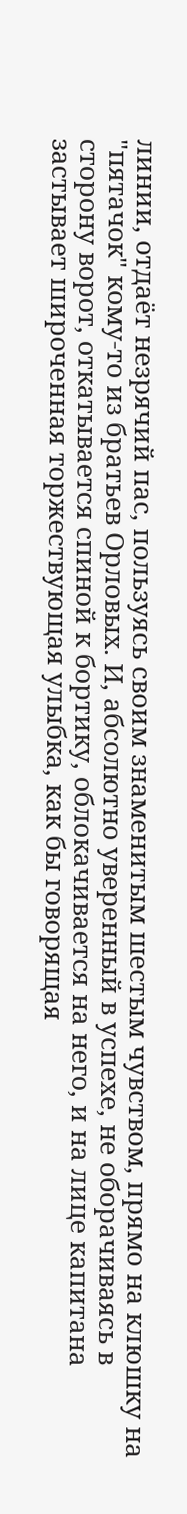линии, отдаёт незрячий пас, пользуясь своим знаменитым шестым чувством, прямо на клюшку на "пятачок" кому-то из братьев Орловых. И, абсолютно уверенный в успехе, не оборачиваясь в сторону ворот, откатывается спиной к бортику, облокачивается на него, и на лице капитана застывает широченная торжествующая улыбка, как бы говорящая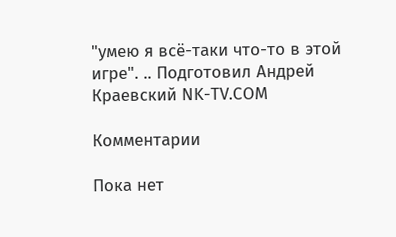"умею я всё-таки что-то в этой игре". .. Подготовил Андрей Краевский NK-TV.COM

Комментарии

Пока нет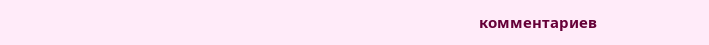комментариев